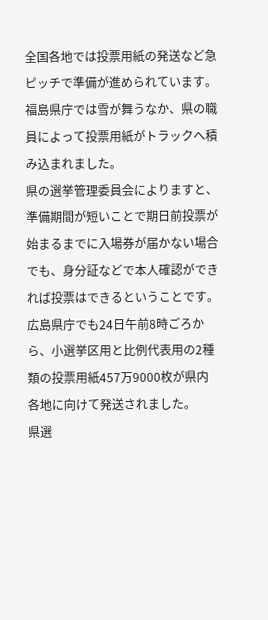全国各地では投票用紙の発送など急ピッチで準備が進められています。
福島県庁では雪が舞うなか、県の職員によって投票用紙がトラックへ積み込まれました。
県の選挙管理委員会によりますと、準備期間が短いことで期日前投票が始まるまでに入場券が届かない場合でも、身分証などで本人確認ができれば投票はできるということです。
広島県庁でも24日午前8時ごろから、小選挙区用と比例代表用の2種類の投票用紙457万9000枚が県内各地に向けて発送されました。
県選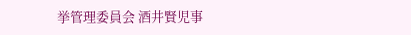挙管理委員会 酒井賢児事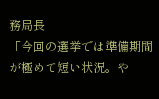務局長
「今回の選挙では準備期間が極めて短い状況。や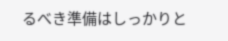るべき準備はしっかりと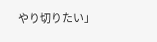やり切りたい」